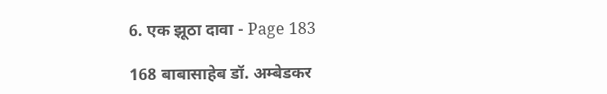6. एक झूठा दावा - Page 183

168 बाबासाहेब डॉ. अम्बेडकर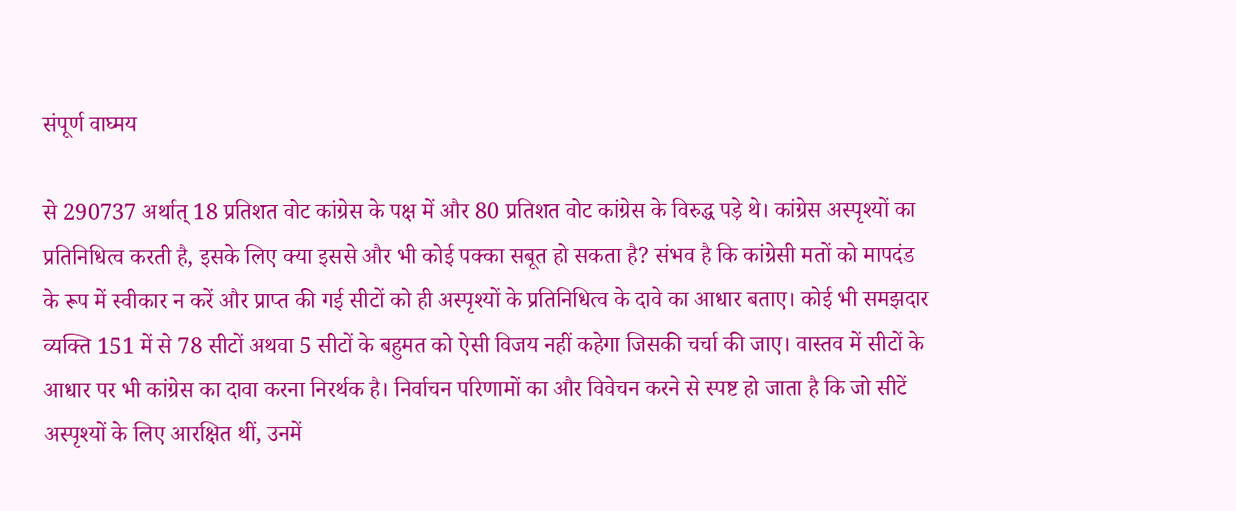संपूर्ण वाघ्मय

से 290737 अर्थात् 18 प्रतिशत वोट कांग्रेस के पक्ष में और 80 प्रतिशत वोट कांग्रेस के विरुद्ध पड़े थे। कांग्रेस अस्पृश्यों का प्रतिनिधित्व करती है, इसके लिए क्या इससे और भी कोई पक्का सबूत हो सकता है? संभव है कि कांग्रेसी मतों को मापदंड के रूप में स्वीकार न करें और प्राप्त की गई सीटों को ही अस्पृश्यों के प्रतिनिधित्व के दावे का आधार बताए। कोई भी समझदार व्यक्ति 151 में से 78 सीटों अथवा 5 सीटों के बहुमत को ऐसी विजय नहीं कहेगा जिसकी चर्चा की जाए। वास्तव में सीटों के आधार पर भी कांग्रेस का दावा करना निरर्थक है। निर्वाचन परिणामों का और विवेचन करने से स्पष्ट हो जाता है कि जो सीटें अस्पृश्यों के लिए आरक्षित थीं, उनमें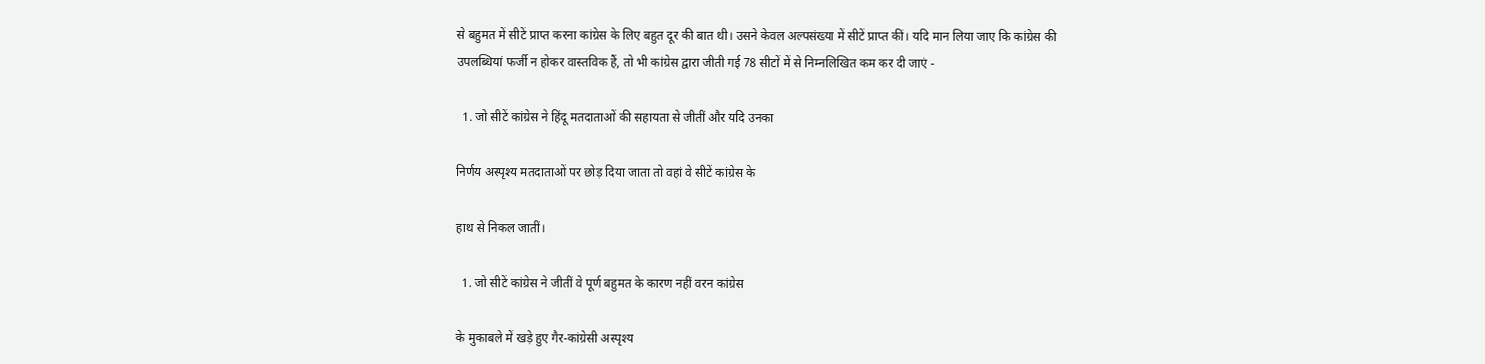से बहुमत में सीटें प्राप्त करना कांग्रेस के लिए बहुत दूर की बात थी। उसने केवल अल्पसंख्या में सीटें प्राप्त कीं। यदि मान लिया जाए कि कांग्रेस की उपलब्धियां फर्जी न होकर वास्तविक हैं, तो भी कांग्रेस द्वारा जीती गई 78 सीटों में से निम्नलिखित कम कर दी जाएं -

  1. जो सीटें कांग्रेस ने हिंदू मतदाताओं की सहायता से जीतीं और यदि उनका

निर्णय अस्पृश्य मतदाताओं पर छोड़ दिया जाता तो वहां वे सीटें कांग्रेस के

हाथ से निकल जातीं।

  1. जो सीटें कांग्रेस ने जीतीं वे पूर्ण बहुमत के कारण नहीं वरन कांग्रेस

के मुकाबले में खड़े हुए गैर-कांग्रेसी अस्पृश्य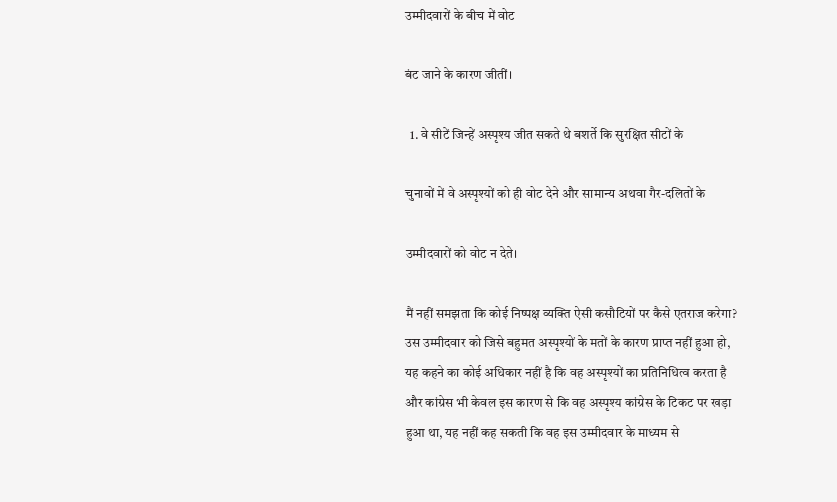उम्मीदवारों के बीच में वोट

बंट जाने के कारण जीतीं।

  1. वे सीटें जिन्हें अस्पृश्य जीत सकते थे बशर्ते कि सुरक्षित सीटों के

चुनावों में वे अस्पृश्यों को ही वोट देने और सामान्य अथवा गैर-दलितों के

उम्मीदवारों को वोट न देते।

मैं नहीं समझता कि कोई निष्पक्ष व्यक्ति ऐसी कसौटियों पर कैसे एतराज करेगा? उस उम्मीदवार को जिसे बहुमत अस्पृश्यों के मतों के कारण प्राप्त नहीं हुआ हो, यह कहने का कोई अधिकार नहीं है कि वह अस्पृश्यों का प्रतिनिधित्व करता है और कांग्रेस भी केवल इस कारण से कि वह अस्पृश्य कांग्रेस के टिकट पर खड़ा हुआ था, यह नहीं कह सकती कि वह इस उम्मीदवार के माध्यम से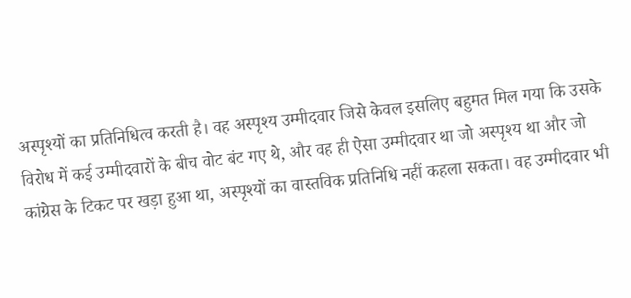अस्पृश्यों का प्रतिनिधित्व करती है। वह अस्पृश्य उम्मीदवार जिसे केवल इसलिए बहुमत मिल गया कि उसके विरोध में कई उम्मीदवारों के बीच वोट बंट गए थे, और वह ही ऐसा उम्मीदवार था जो अस्पृश्य था और जो कांग्रेस के टिकट पर खड़ा हुआ था, अस्पृश्यों का वास्तविक प्रतिनिधि नहीं कहला सकता। वह उम्मीदवार भी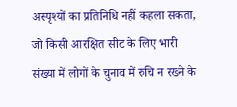अस्पृश्यों का प्रतिनिधि नहीं कहला सकता, जो किसी आरक्षित सीट के लिए भारी संख्या में लोगों के चुनाव में रुचि न रख्ने के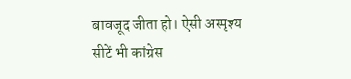बावजूद जीता हो। ऐसी अस्पृश्य सीटें भी कांग्रेस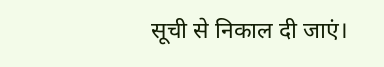सूची से निकाल दी जाएं।